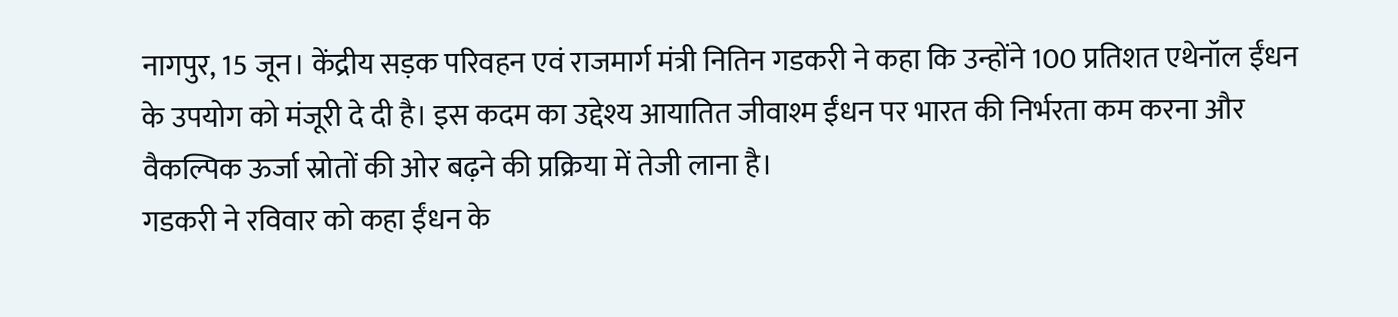नागपुर, 15 जून। केंद्रीय सड़क परिवहन एवं राजमार्ग मंत्री नितिन गडकरी ने कहा कि उन्होंने 100 प्रतिशत एथेनॉल ईंधन के उपयोग को मंजूरी दे दी है। इस कदम का उद्देश्य आयातित जीवाश्म ईंधन पर भारत की निर्भरता कम करना और वैकल्पिक ऊर्जा स्रोतों की ओर बढ़ने की प्रक्रिया में तेजी लाना है।
गडकरी ने रविवार को कहा ईंधन के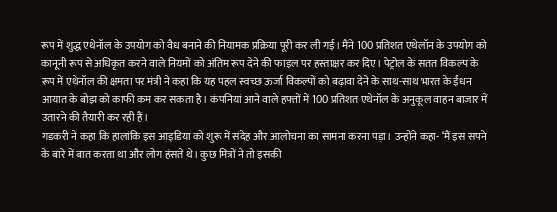रूप में शुद्ध एथेनॉल के उपयोग को वैध बनाने की नियामक प्रक्रिया पूरी कर ली गई। मैंने 100 प्रतिशत एथेलॉन के उपयोग को कानूनी रूप से अधिकृत करने वाले नियमों को अंतिम रूप देने की फाइल पर हस्ताक्षर कर दिए। पेट्रोल के सतत विकल्प के रूप में एथेनॉल की क्षमता पर मंत्री ने कहा कि यह पहल स्वच्छ ऊर्जा विकल्पों को बढ़ावा देने के साथ-साथ भारत के ईंधन आयात के बोझ को काफी कम कर सकता है। कंपनियां आने वाले हफ्तों में 100 प्रतिशत एथेनॉल के अनुकूल वाहन बाजार में उतारने की तैयारी कर रही हैं।
गडकरी ने कहा कि हालांकि इस आइडिया को शुरू में संदेह और आलोचना का सामना करना पड़ा। उन्होंने कहा- ‘मैं इस सपने के बारे में बात करता था और लोग हंसते थे। कुछ मित्रों ने तो इसकी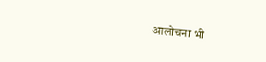आलोचना भी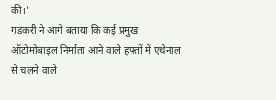की।’
गडकरी ने आगे बताया कि कई प्रमुख ऑटोमोबाइल निर्माता आने वाले हफ्तों में एथेनाल से चलने वाले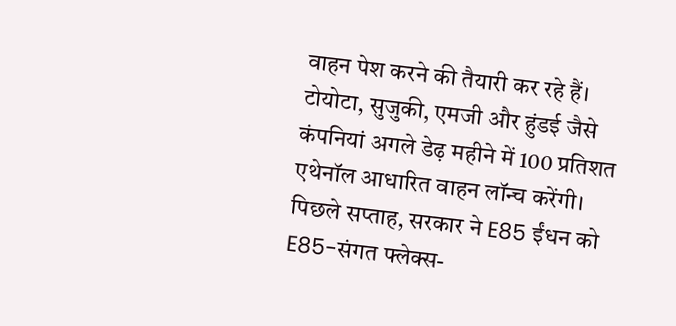वाहन पेश करने की तैयारी कर रहे हैं।
टोयोटा, सुजुकी, एमजी और हुंडई जैसे कंपनियां अगले डेढ़ महीने में 100 प्रतिशत एथेनॉल आधारित वाहन लॉन्च करेंगी। पिछले सप्ताह, सरकार ने E85 ईंधन को E85-संगत फ्लेक्स-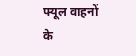फ्यूल वाहनों के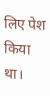लिए पेश किया था।